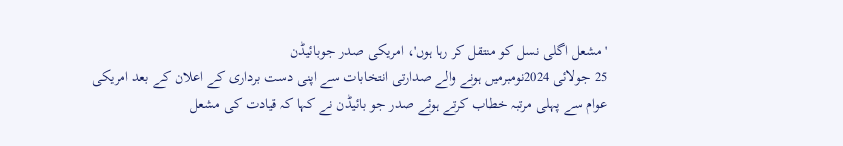'مشعل اگلی نسل کو منتقل کر رہا ہوں'، امریکی صدر جوبائیڈن
25 جولائی 2024نومبرمیں ہونے والے صدارتی انتخابات سے اپنی دست برداری کے اعلان کے بعد امریکی عوام سے پہلی مرتبہ خطاب کرتے ہوئے صدر جو بائیڈن نے کہا کہ قیادت کی مشعل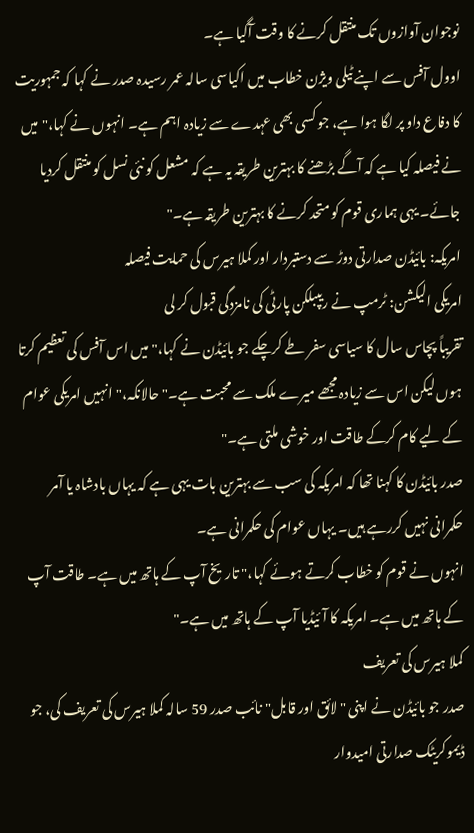نوجوان آوازوں تک منتقل کرنے کا وقت آگیا ہے۔
اوول آفس سے اپنے ٹیلی ویژن خطاب میں اکیاسی سالہ عمر رسیدہ صدر نے کہا کہ جمہوریت کا دفاع داو پر لگا ہوا ہے، جو کسی بھی عہدے سے زیادہ اہم ہے۔ انہوں نے کہا،"میں نے فیصلہ کیا ہے کہ آگے بڑھنے کا بہترین طریقہ یہ ہے کہ مشعل کو نئی نسل کو منتقل کردیا جائے۔ یہی ہماری قوم کو متحد کرنے کا بہترین طریقہ ہے۔"
امریکہ: بائیڈن صدارتی دوڑ سے دستبردار اور کملا ہیرس کی حمایت فیصلہ
امریکی الیکشن: ٹرمپ نے ریپبلکن پارٹی کی نامزدگی قبول کر لی
تقریباً پچاس سال کا سیاسی سفر طے کرچکے جو بائیڈن نے کہا،"میں اس آفس کی تعظیم کرتا ہوں لیکن اس سے زیادہ مجھے میرے ملک سے محبت ہے۔" حالانکہ،" انہیں امریکی عوام کے لیے کام کرکے طاقت اور خوشی ملتی ہے۔"
صدر بائیڈن کا کہنا تھا کہ امریکہ کی سب سے بہترین بات یہی ہے کہ یہاں بادشاہ یا آمر حکمرانی نہیں کررہے ہیں۔ یہاں عوام کی حکمرانی ہے۔
انہوں نے قوم کو خطاب کرتے ہوئے کہا،"تاریخ آپ کے ہاتھ میں ہے۔ طاقت آپ کے ہاتھ میں ہے۔ امریکہ کا آئیڈیا آپ کے ہاتھ میں ہے۔"
کملا ہیرس کی تعریف
صدر جو بائیڈن نے اپنی "لائق اور قابل" نائب صدر 59 سالہ کملا ہیرس کی تعریف کی، جو ڈیموکریٹک صدارتی امیدوار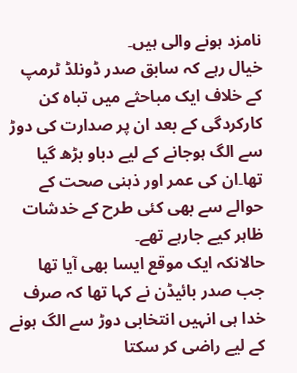نامزد ہونے والی ہیں۔
خیال رہے کہ سابق صدر ڈونلڈ ٹرمپ کے خلاف ایک مباحثے میں تباہ کن کارکردگی کے بعد ان پر صدارت کی دوڑ سے الگ ہوجانے کے لیے دباو بڑھ گیا تھا۔ان کی عمر اور ذہنی صحت کے حوالے سے بھی کئی طرح کے خدشات ظاہر کیے جارہے تھے۔
حالانکہ ایک موقع ایسا بھی آیا تھا جب صدر بائیڈن نے کہا تھا کہ صرف خدا ہی انہیں انتخابی دوڑ سے الگ ہونے کے لیے راضی کر سکتا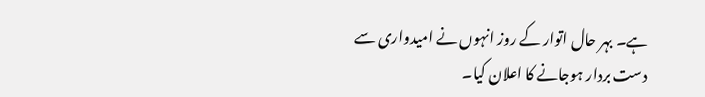ہے۔ بہر حال اتوار کے روز انہوں نے امیدواری سے دست بردار ہوجانے کا اعلان کیا۔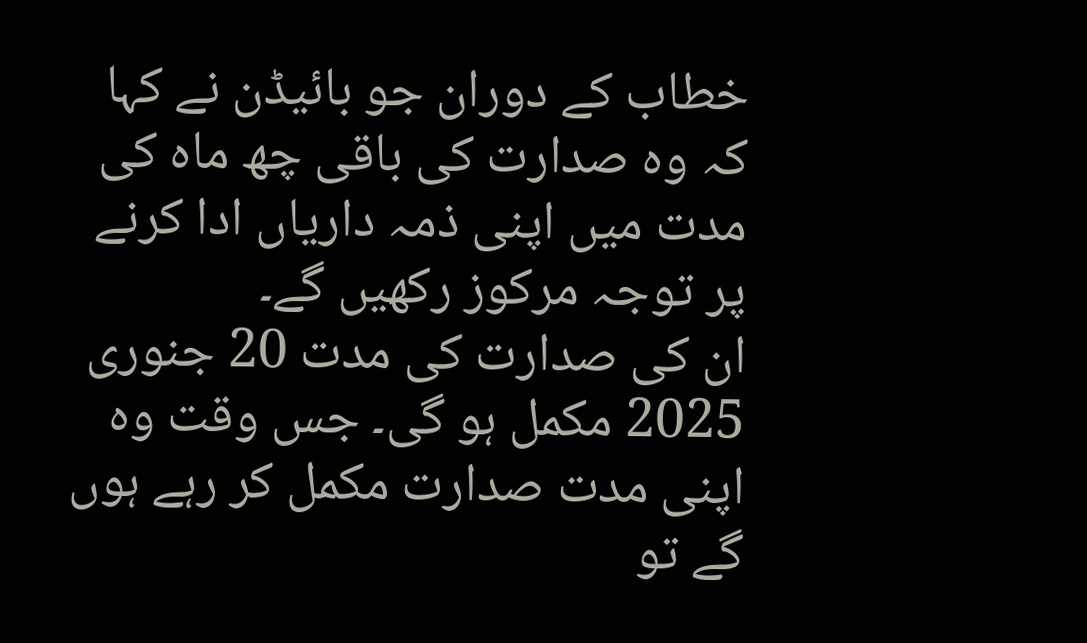خطاب کے دوران جو بائیڈن نے کہا کہ وہ صدارت کی باقی چھ ماہ کی مدت میں اپنی ذمہ داریاں ادا کرنے پر توجہ مرکوز رکھیں گے۔
ان کی صدارت کی مدت 20 جنوری 2025 مکمل ہو گی۔ جس وقت وہ اپنی مدت صدارت مکمل کر رہے ہوں گے تو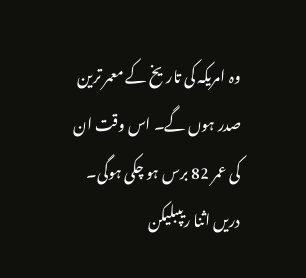وہ امریکہ کی تاریخ کے معمر ترین صدر ہوں گے۔ اس وقت ان کی عمر 82 برس ہو چکی ہوگی۔
دریں اثنا ریپبلیکن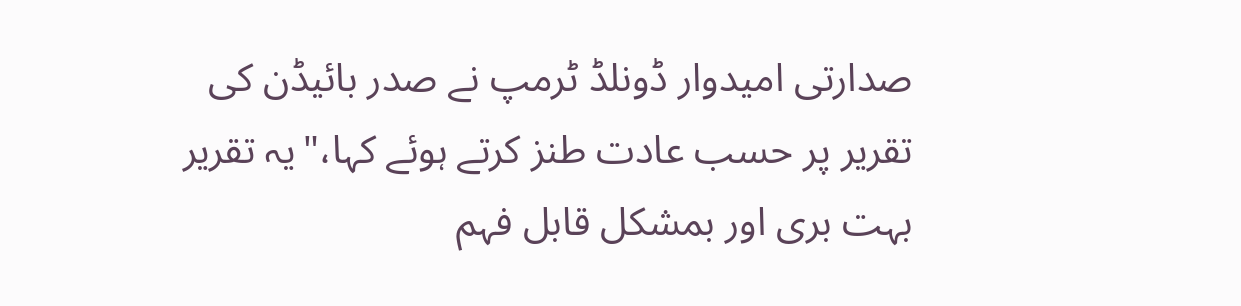صدارتی امیدوار ڈونلڈ ٹرمپ نے صدر بائیڈن کی تقریر پر حسب عادت طنز کرتے ہوئے کہا،"یہ تقریر بہت بری اور بمشکل قابل فہم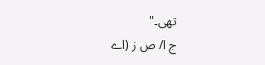تھی۔"
ج ا/ ص ز (اے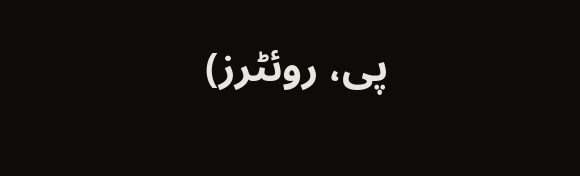پی، روئٹرز)